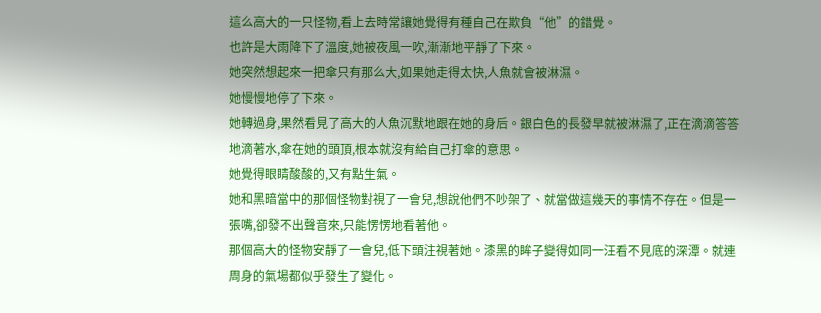這么高大的一只怪物,看上去時常讓她覺得有種自己在欺負“他”的錯覺。
也許是大雨降下了溫度,她被夜風一吹,漸漸地平靜了下來。
她突然想起來一把傘只有那么大,如果她走得太快,人魚就會被淋濕。
她慢慢地停了下來。
她轉過身,果然看見了高大的人魚沉默地跟在她的身后。銀白色的長發早就被淋濕了,正在滴滴答答地滴著水,傘在她的頭頂,根本就沒有給自己打傘的意思。
她覺得眼睛酸酸的,又有點生氣。
她和黑暗當中的那個怪物對視了一會兒,想說他們不吵架了、就當做這幾天的事情不存在。但是一張嘴,卻發不出聲音來,只能愣愣地看著他。
那個高大的怪物安靜了一會兒,低下頭注視著她。漆黑的眸子變得如同一汪看不見底的深潭。就連周身的氣場都似乎發生了變化。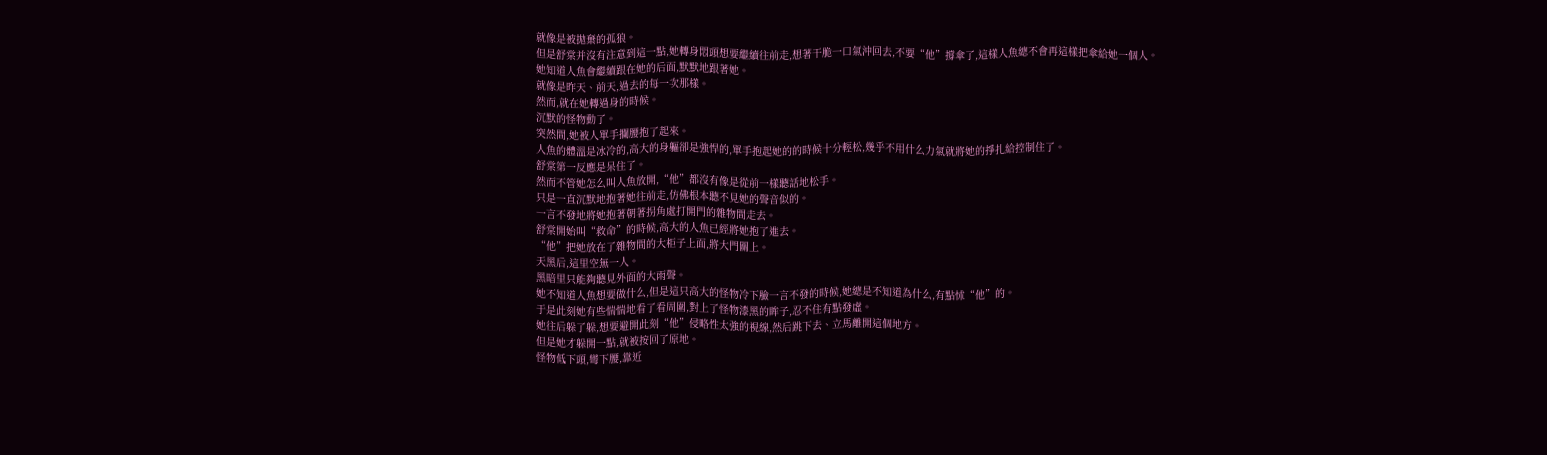就像是被拋棄的孤狼。
但是舒棠并沒有注意到這一點,她轉身悶頭想要繼續往前走,想著干脆一口氣沖回去,不要“他”撐傘了,這樣人魚總不會再這樣把傘給她一個人。
她知道人魚會繼續跟在她的后面,默默地跟著她。
就像是昨天、前天,過去的每一次那樣。
然而,就在她轉過身的時候。
沉默的怪物動了。
突然間,她被人單手攔腰抱了起來。
人魚的體溫是冰冷的,高大的身軀卻是強悍的,單手抱起她的的時候十分輕松,幾乎不用什么力氣就將她的掙扎給控制住了。
舒棠第一反應是呆住了。
然而不管她怎么叫人魚放開,“他”都沒有像是從前一樣聽話地松手。
只是一直沉默地抱著她往前走,仿佛根本聽不見她的聲音似的。
一言不發地將她抱著朝著拐角處打開門的雜物間走去。
舒棠開始叫“救命”的時候,高大的人魚已經將她抱了進去。
“他”把她放在了雜物間的大柜子上面,將大門關上。
天黑后,這里空無一人。
黑暗里只能夠聽見外面的大雨聲。
她不知道人魚想要做什么,但是這只高大的怪物冷下臉一言不發的時候,她總是不知道為什么,有點怵“他”的。
于是此刻她有些惴惴地看了看周圍,對上了怪物漆黑的眸子,忍不住有點發虛。
她往后躲了躲,想要避開此刻“他”侵略性太強的視線,然后跳下去、立馬離開這個地方。
但是她才躲開一點,就被按回了原地。
怪物低下頭,彎下腰,靠近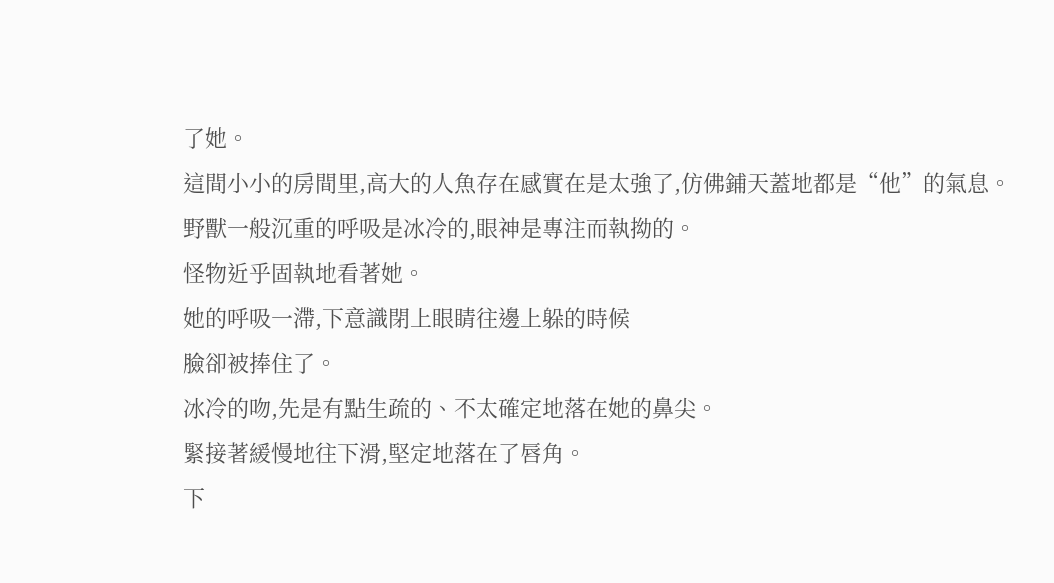了她。
這間小小的房間里,高大的人魚存在感實在是太強了,仿佛鋪天蓋地都是“他”的氣息。
野獸一般沉重的呼吸是冰冷的,眼神是專注而執拗的。
怪物近乎固執地看著她。
她的呼吸一滯,下意識閉上眼睛往邊上躲的時候
臉卻被捧住了。
冰冷的吻,先是有點生疏的、不太確定地落在她的鼻尖。
緊接著緩慢地往下滑,堅定地落在了唇角。
下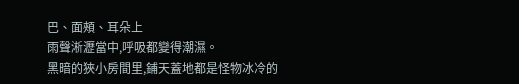巴、面頰、耳朵上
雨聲淅瀝當中,呼吸都變得潮濕。
黑暗的狹小房間里,鋪天蓋地都是怪物冰冷的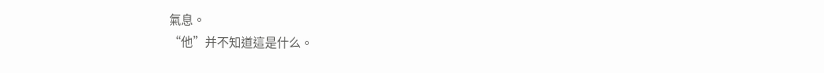氣息。
“他”并不知道這是什么。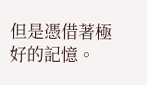但是憑借著極好的記憶。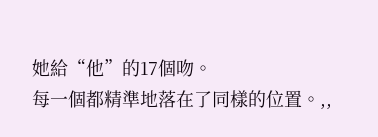她給“他”的17個吻。
每一個都精準地落在了同樣的位置。,,